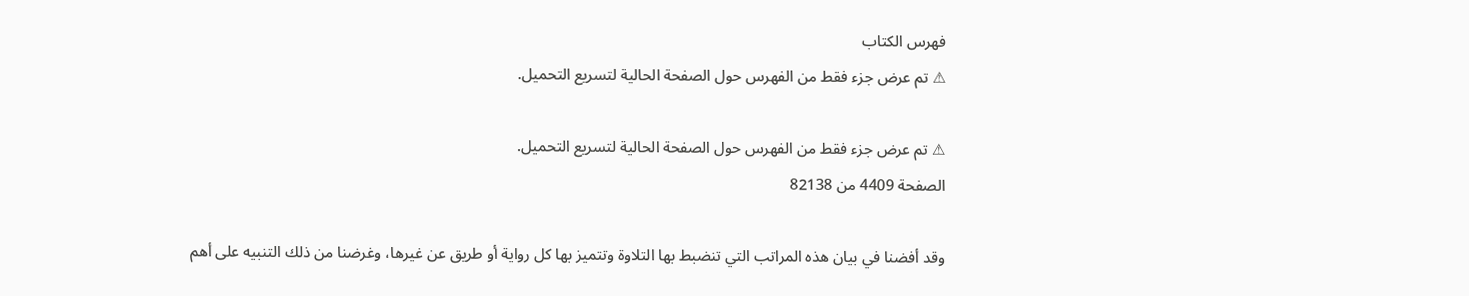فهرس الكتاب
⚠ تم عرض جزء فقط من الفهرس حول الصفحة الحالية لتسريع التحميل.

⚠ تم عرض جزء فقط من الفهرس حول الصفحة الحالية لتسريع التحميل.
الصفحة 4409 من 82138

وقد أفضنا في بيان هذه المراتب التي تنضبط بها التلاوة وتتميز بها كل رواية أو طريق عن غيرها، وغرضنا من ذلك التنبيه على أهم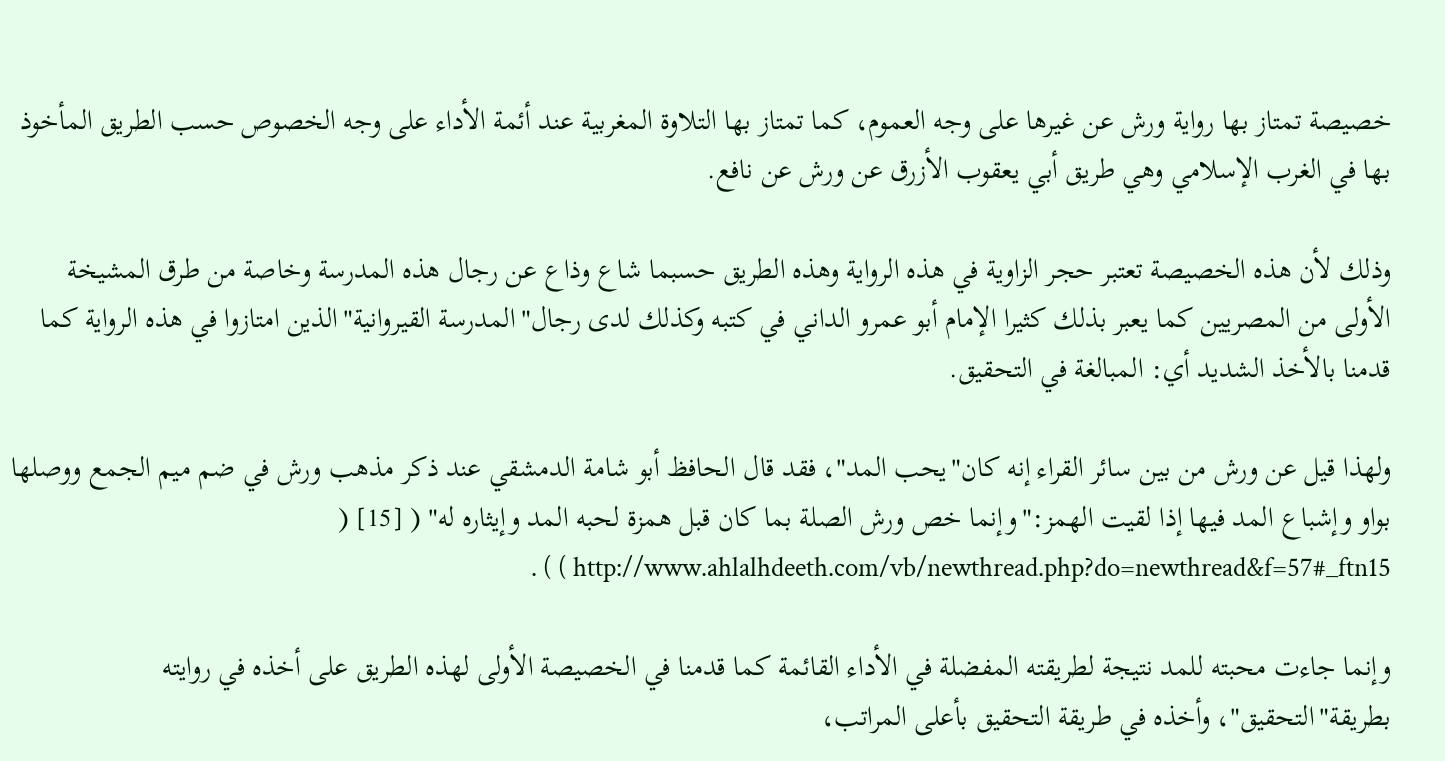خصيصة تمتاز بها رواية ورش عن غيرها على وجه العموم، كما تمتاز بها التلاوة المغربية عند أئمة الأداء على وجه الخصوص حسب الطريق المأخوذ بها في الغرب الإسلامي وهي طريق أبي يعقوب الأزرق عن ورش عن نافع.

وذلك لأن هذه الخصيصة تعتبر حجر الزاوية في هذه الرواية وهذه الطريق حسبما شاع وذاع عن رجال هذه المدرسة وخاصة من طرق المشيخة الأولى من المصريين كما يعبر بذلك كثيرا الإمام أبو عمرو الداني في كتبه وكذلك لدى رجال"المدرسة القيروانية"الذين امتازوا في هذه الرواية كما قدمنا بالأخذ الشديد أي: المبالغة في التحقيق.

ولهذا قيل عن ورش من بين سائر القراء إنه كان"يحب المد"، فقد قال الحافظ أبو شامة الدمشقي عند ذكر مذهب ورش في ضم ميم الجمع ووصلها بواو وإشباع المد فيها إذا لقيت الهمز:"وإنما خص ورش الصلة بما كان قبل همزة لحبه المد وإيثاره له" ( [15] ( http://www.ahlalhdeeth.com/vb/newthread.php?do=newthread&f=57#_ftn15 ) ) .

وإنما جاءت محبته للمد نتيجة لطريقته المفضلة في الأداء القائمة كما قدمنا في الخصيصة الأولى لهذه الطريق على أخذه في روايته بطريقة"التحقيق"، وأخذه في طريقة التحقيق بأعلى المراتب،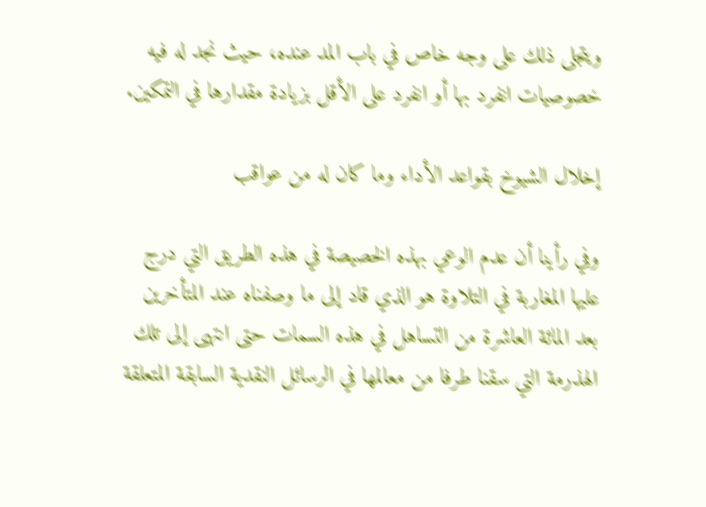ويتجلى ذلك على وجه خاص في باب المد عنده، حيث نجد له فيه خصوصيات انفرد بها أو انفرد على الأقل بزيادة مقدارها في التمكين.

إخلال الشيوخ بقواعد الأداء وما كان له من عواقب

وفي رأينا أن عدم الوعي بهذه الخصيصة في هذه الطريق التي درج عليها المغاربة في التلاوة هو الذي قاد إلى ما وصفناه عند المتأخرين بعد المائة العاشرة من التساهل في هذه السمات حتى انتهى إلى تلك الهذرمة التي سقنا طرفا من معالمها في الرسائل النقدية السابقة المتعلقة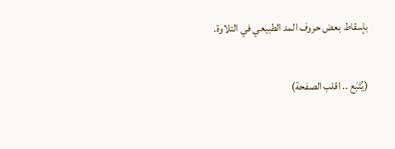بإسقاط بعض حروف المد الطبيعي في التلاوة.

(يُتْبَع .. اقلب الصفحة)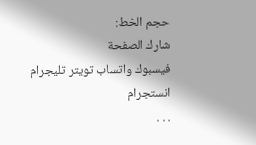حجم الخط:
شارك الصفحة
فيسبوك واتساب تويتر تليجرام انستجرام
. . .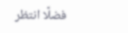فضلًا انتظر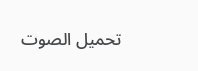تحميل الصوت